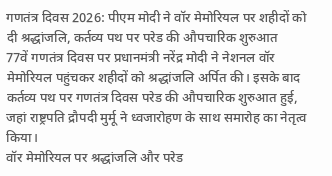गणतंत्र दिवस 2026: पीएम मोदी ने वॉर मेमोरियल पर शहीदों को दी श्रद्धांजलि, कर्तव्य पथ पर परेड की औपचारिक शुरुआत
77वें गणतंत्र दिवस पर प्रधानमंत्री नरेंद्र मोदी ने नेशनल वॉर मेमोरियल पहुंचकर शहीदों को श्रद्धांजलि अर्पित की। इसके बाद कर्तव्य पथ पर गणतंत्र दिवस परेड की औपचारिक शुरुआत हुई, जहां राष्ट्रपति द्रौपदी मुर्मू ने ध्वजारोहण के साथ समारोह का नेतृत्व किया।
वॉर मेमोरियल पर श्रद्धांजलि और परेड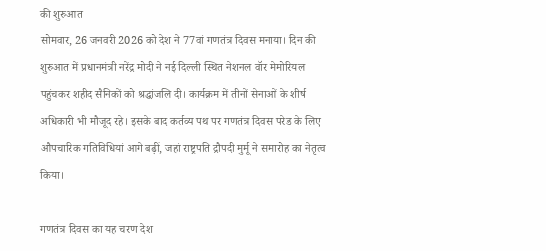की शुरुआत
सोमवार, 26 जनवरी 2026 को देश ने 77वां गणतंत्र दिवस मनाया। दिन की शुरुआत में प्रधानमंत्री नरेंद्र मोदी ने नई दिल्ली स्थित नेशनल वॉर मेमोरियल पहुंचकर शहीद सैनिकों को श्रद्धांजलि दी। कार्यक्रम में तीनों सेनाओं के शीर्ष अधिकारी भी मौजूद रहे। इसके बाद कर्तव्य पथ पर गणतंत्र दिवस परेड के लिए औपचारिक गतिविधियां आगे बढ़ीं, जहां राष्ट्रपति द्रौपदी मुर्मू ने समारोह का नेतृत्व किया।

गणतंत्र दिवस का यह चरण देश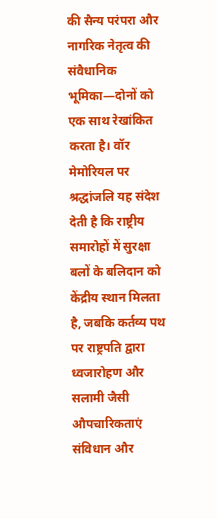की सैन्य परंपरा और नागरिक नेतृत्व की संवैधानिक भूमिका—दोनों को एक साथ रेखांकित करता है। वॉर मेमोरियल पर श्रद्धांजलि यह संदेश देती है कि राष्ट्रीय समारोहों में सुरक्षा बलों के बलिदान को केंद्रीय स्थान मिलता है, जबकि कर्तव्य पथ पर राष्ट्रपति द्वारा ध्वजारोहण और सलामी जैसी औपचारिकताएं संविधान और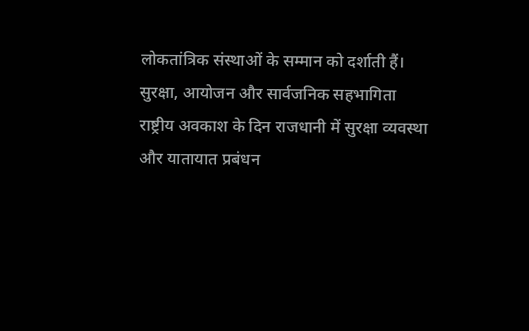लोकतांत्रिक संस्थाओं के सम्मान को दर्शाती हैं।
सुरक्षा, आयोजन और सार्वजनिक सहभागिता
राष्ट्रीय अवकाश के दिन राजधानी में सुरक्षा व्यवस्था और यातायात प्रबंधन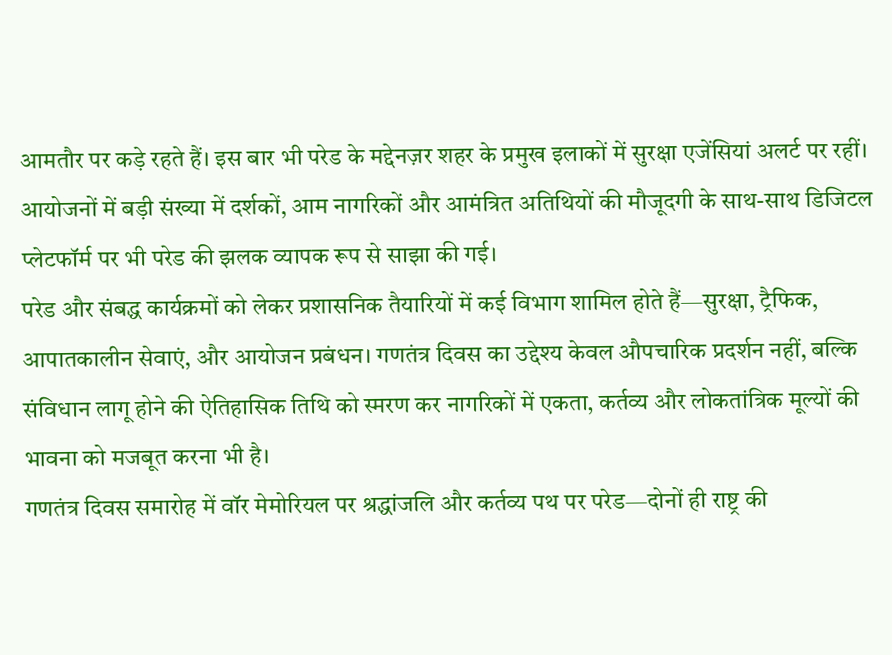आमतौर पर कड़े रहते हैं। इस बार भी परेड के मद्देनज़र शहर के प्रमुख इलाकों में सुरक्षा एजेंसियां अलर्ट पर रहीं। आयोजनों में बड़ी संख्या में दर्शकों, आम नागरिकों और आमंत्रित अतिथियों की मौजूदगी के साथ-साथ डिजिटल प्लेटफॉर्म पर भी परेड की झलक व्यापक रूप से साझा की गई।
परेड और संबद्ध कार्यक्रमों को लेकर प्रशासनिक तैयारियों में कई विभाग शामिल होते हैं—सुरक्षा, ट्रैफिक, आपातकालीन सेवाएं, और आयोजन प्रबंधन। गणतंत्र दिवस का उद्देश्य केवल औपचारिक प्रदर्शन नहीं, बल्कि संविधान लागू होने की ऐतिहासिक तिथि को स्मरण कर नागरिकों में एकता, कर्तव्य और लोकतांत्रिक मूल्यों की भावना को मजबूत करना भी है।
गणतंत्र दिवस समारोह में वॉर मेमोरियल पर श्रद्धांजलि और कर्तव्य पथ पर परेड—दोनों ही राष्ट्र की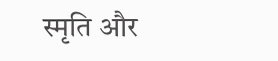स्मृति और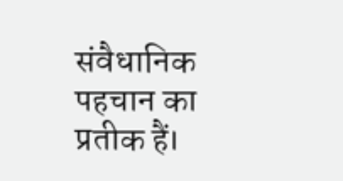संवैधानिक पहचान का प्रतीक हैं।